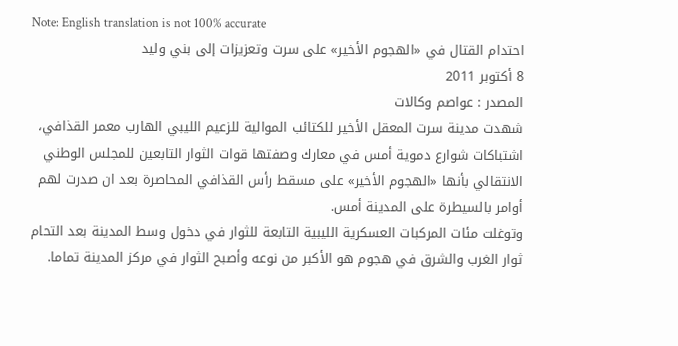Note: English translation is not 100% accurate
احتدام القتال في «الهجوم الأخير» على سرت وتعزيزات إلى بني وليد
8 أكتوبر 2011
المصدر : عواصم وكالات
شهدت مدينة سرت المعقل الأخير للكتائب الموالية للزعيم الليبي الهارب معمر القذافي، اشتباكات شوارع دموية أمس في معارك وصفتها قوات الثوار التابعين للمجلس الوطني الانتقالي بأنها «الهجوم الأخير» على مسقط رأس القذافي المحاصرة بعد ان صدرت لهم أوامر بالسيطرة على المدينة أمس.
وتوغلت مئات المركبات العسكرية الليبية التابعة للثوار في دخول وسط المدينة بعد التحام ثوار الغرب والشرق في هجوم هو الأكبر من نوعه وأصبح الثوار في مركز المدينة تماما.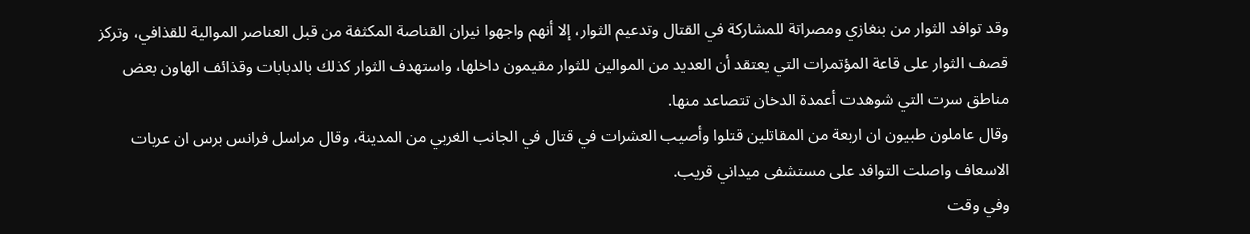وقد توافد الثوار من بنغازي ومصراتة للمشاركة في القتال وتدعيم الثوار، إلا أنهم واجهوا نيران القناصة المكثفة من قبل العناصر الموالية للقذافي، وتركز قصف الثوار على قاعة المؤتمرات التي يعتقد أن العديد من الموالين للثوار مقيمون داخلها، واستهدف الثوار كذلك بالدبابات وقذائف الهاون بعض مناطق سرت التي شوهدت أعمدة الدخان تتصاعد منها.
وقال عاملون طبيون ان اربعة من المقاتلين قتلوا وأصيب العشرات في قتال في الجانب الغربي من المدينة، وقال مراسل فرانس برس ان عربات الاسعاف واصلت التوافد على مستشفى ميداني قريب.
وفي وقت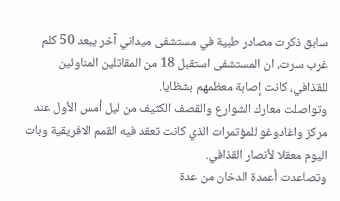سابق ذكرت مصادر طبية في مستشفى ميداني آخر يبعد 50 كلم غرب سرت، ان المستشفى استقبل 18 من المقاتلين المناوئين للقذافي، كانت إصابة معظمهم بشظايا.
وتواصلت معارك الشوارع والقصف الكثيف من ليل أمس الأول عند مركز واغادوغو للمؤتمرات الذي كانت تعقد فيه القمم الافريقية وبات اليوم معقلا لأنصار القذافي.
وتصاعدت أعمدة الدخان من عدة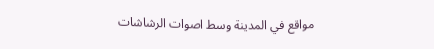مواقع في المدينة وسط اصوات الرشاشات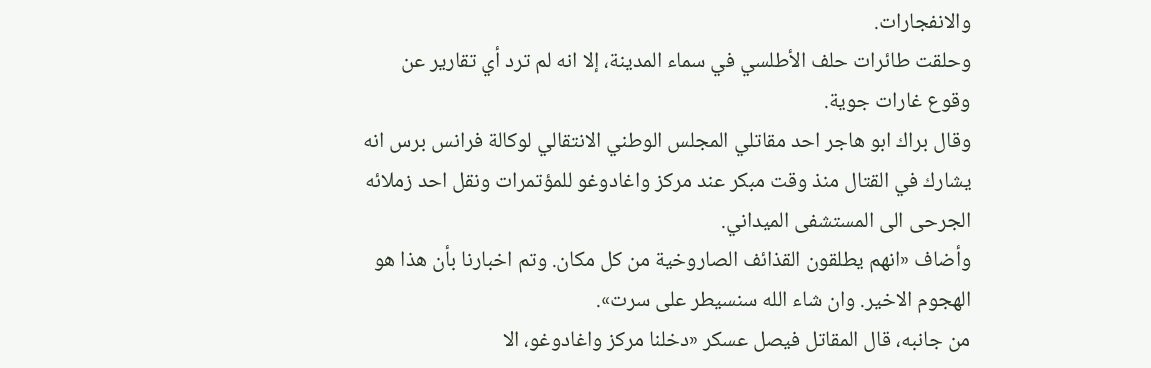والانفجارات.
وحلقت طائرات حلف الأطلسي في سماء المدينة، إلا انه لم ترد أي تقارير عن وقوع غارات جوية.
وقال براك ابو هاجر احد مقاتلي المجلس الوطني الانتقالي لوكالة فرانس برس انه يشارك في القتال منذ وقت مبكر عند مركز واغادوغو للمؤتمرات ونقل احد زملائه الجرحى الى المستشفى الميداني.
وأضاف «انهم يطلقون القذائف الصاروخية من كل مكان. وتم اخبارنا بأن هذا هو الهجوم الاخير. وان شاء الله سنسيطر على سرت».
من جانبه، قال المقاتل فيصل عسكر «دخلنا مركز واغادوغو، الا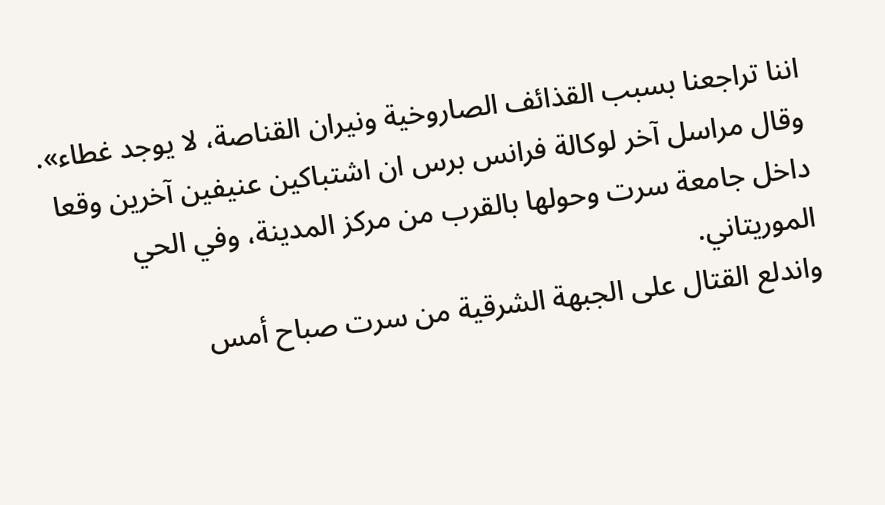اننا تراجعنا بسبب القذائف الصاروخية ونيران القناصة، لا يوجد غطاء».
وقال مراسل آخر لوكالة فرانس برس ان اشتباكين عنيفين آخرين وقعا داخل جامعة سرت وحولها بالقرب من مركز المدينة، وفي الحي الموريتاني.
واندلع القتال على الجبهة الشرقية من سرت صباح أمس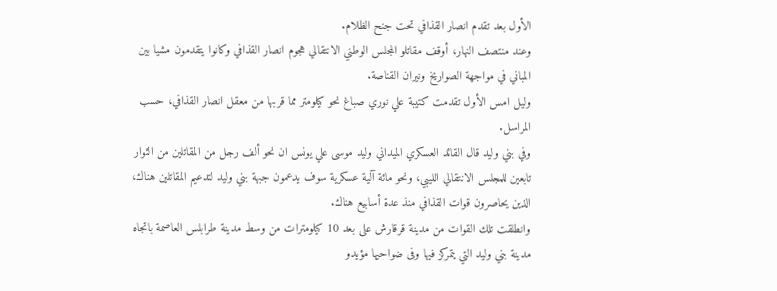الأول بعد تقدم انصار القذافي تحت جنح الظلام.
وعند منتصف النهار، أوقف مقاتلو المجلس الوطني الانتقالي هجوم انصار القذافي وكانوا يتقدمون مشيا بين المباني في مواجهة الصواريخ ونيران القناصة.
وليل امس الأول تقدمت كتيبة علي نوري صباغ نحو كيلومتر مما قربها من معقل انصار القذافي، حسب المراسل.
وفي بني وليد قال القائد العسكري الميداني وليد موسى علي يونس ان نحو ألف رجل من المقاتلين من الثوار تابعين للمجلس الانتقالي الليبي، ونحو مائة آلية عسكرية سوف يدعمون جبهة بني وليد لتدعيم المقاتلين هناك، الذين يحاصرون قوات القذافي منذ عدة أسابيع هناك.
وانطلقت تلك القوات من مدينة قرقارش على بعد 10 كيلومترات من وسط مدينة طرابلس العاصمة باتجاه مدينة بني وليد التي يتمركز فيها وفى ضواحيها مؤيدو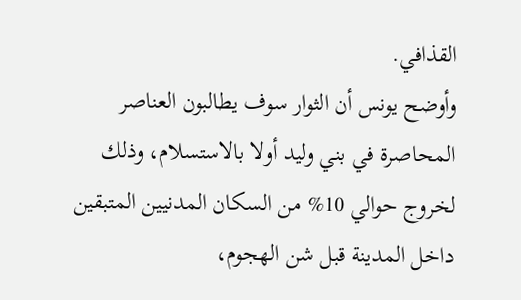القذافي.
وأوضح يونس أن الثوار سوف يطالبون العناصر المحاصرة في بني وليد أولا بالاستسلام، وذلك لخروج حوالي 10% من السكان المدنيين المتبقين داخل المدينة قبل شن الهجوم،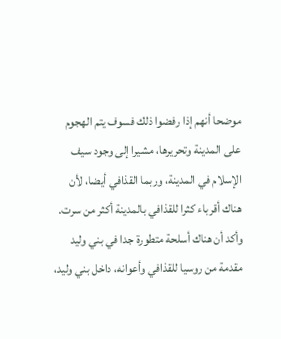موضحا أنهم إذا رفضوا ذلك فسوف يتم الهجوم على المدينة وتحريرها، مشيرا إلى وجود سيف الإسلام في المدينة، وربما القذافي أيضا، لأن هناك أقرباء كثرا للقذافي بالمدينة أكثر من سرت. وأكد أن هناك أسلحة متطورة جدا في بني وليد مقدمة من روسيا للقذافي وأعوانه، داخل بني وليد،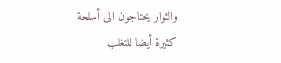والثوار يحتاجون الى أسلحة
كثيرة أيضا للتغلب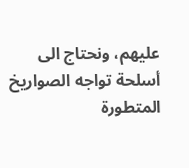عليهم، ونحتاج الى أسلحة تواجه الصواريخ المتطورة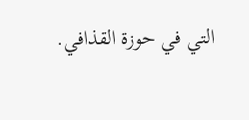التي في حوزة القذافي.